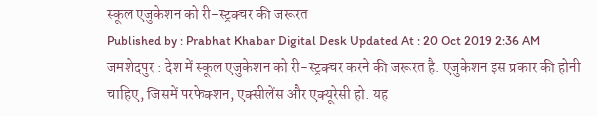स्कूल एजुकेशन को री-स्ट्रक्चर की जरूरत
Published by : Prabhat Khabar Digital Desk Updated At : 20 Oct 2019 2:36 AM
जमशेदपुर : देश में स्कूल एजुकेशन को री-स्ट्रक्चर करने की जरूरत है. एजुकेशन इस प्रकार की होनी चाहिए, जिसमें परफेक्शन, एक्सीलेंस और एक्यूरेसी हो. यह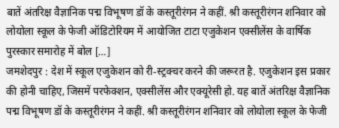बातें अंतरिक्ष वैज्ञानिक पद्म विभूषण डॉ के कस्तूरीरंगन ने कहीं. श्री कस्तूरीरंगन शनिवार को लोयोला स्कूल के फेजी ऑडिटोरियम में आयोजित टाटा एजुकेशन एक्सीलेंस के वार्षिक पुरस्कार समारोह में बोल […]
जमशेदपुर : देश में स्कूल एजुकेशन को री-स्ट्रक्चर करने की जरूरत है. एजुकेशन इस प्रकार की होनी चाहिए, जिसमें परफेक्शन, एक्सीलेंस और एक्यूरेसी हो. यह बातें अंतरिक्ष वैज्ञानिक पद्म विभूषण डॉ के कस्तूरीरंगन ने कहीं. श्री कस्तूरीरंगन शनिवार को लोयोला स्कूल के फेजी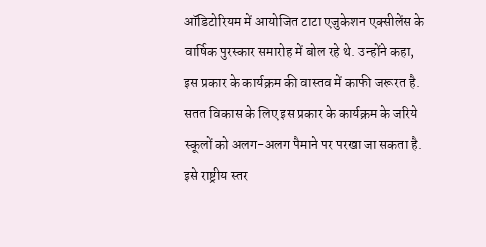ऑडिटोरियम में आयोजित टाटा एजुकेशन एक्सीलेंस के वार्षिक पुरस्कार समारोह में बोल रहे थे. उन्होंने कहा, इस प्रकार के कार्यक्रम की वास्तव में काफी जरूरत है.
सतत विकास के लिए इस प्रकार के कार्यक्रम के जरिये स्कूलों को अलग-अलग पैमाने पर परखा जा सकता है. इसे राष्ट्रीय स्तर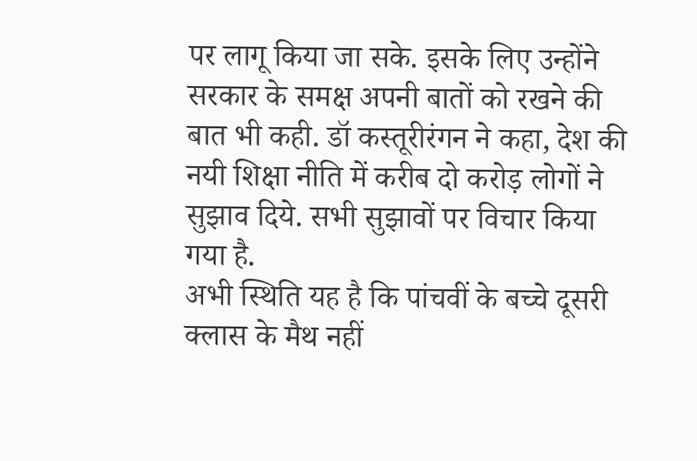पर लागू किया जा सके. इसके लिए उन्होंने सरकार के समक्ष अपनी बातों को रखने की बात भी कही. डॉ कस्तूरीरंगन ने कहा, देश की नयी शिक्षा नीति में करीब दो करोड़ लोगों ने सुझाव दिये. सभी सुझावों पर विचार किया गया है.
अभी स्थिति यह है कि पांचवीं के बच्चे दूसरी क्लास के मैथ नहीं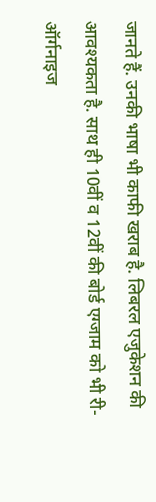जानते हैं. उनकी भाषा भी काफी खराब है. लिबरल एजुकेशन की आवश्यकता है. साथ ही 10वीं व 12वीं की बोर्ड एग्जाम को भी री-ऑर्गनाइज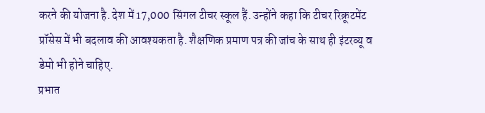करने की योजना है. देश में 17,000 सिंगल टीचर स्कूल हैं. उन्होंने कहा कि टीचर रिक्रूटमेंट प्रॉसेस में भी बदलाव की आवश्यकता है. शैक्षणिक प्रमाण पत्र की जांच के साथ ही इंटरव्यू व डेमो भी होने चाहिए.
प्रभात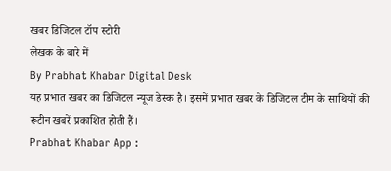खबर डिजिटल टॉप स्टोरी
लेखक के बारे में
By Prabhat Khabar Digital Desk
यह प्रभात खबर का डिजिटल न्यूज डेस्क है। इसमें प्रभात खबर के डिजिटल टीम के साथियों की रूटीन खबरें प्रकाशित होती हैं।
Prabhat Khabar App :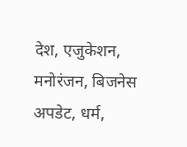देश, एजुकेशन, मनोरंजन, बिजनेस अपडेट, धर्म,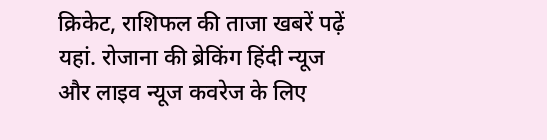क्रिकेट, राशिफल की ताजा खबरें पढ़ें यहां. रोजाना की ब्रेकिंग हिंदी न्यूज और लाइव न्यूज कवरेज के लिए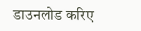डाउनलोड करिए